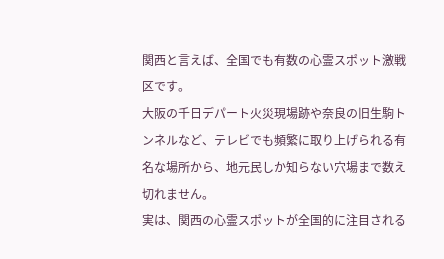関西と言えば、全国でも有数の心霊スポット激戦区です。
大阪の千日デパート火災現場跡や奈良の旧生駒トンネルなど、テレビでも頻繁に取り上げられる有名な場所から、地元民しか知らない穴場まで数え切れません。
実は、関西の心霊スポットが全国的に注目される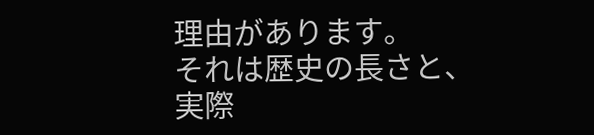理由があります。
それは歴史の長さと、実際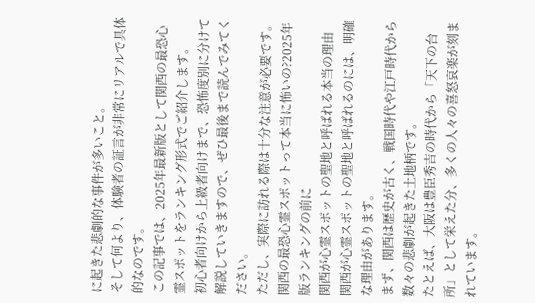に起きた悲劇的な事件が多いこと。
そして何より、体験者の証言が非常にリアルで具体的なのです。
この記事では、2025年最新版として関西の最恐心霊スポットをランキング形式でご紹介します。
初心者向けから上級者向けまで、恐怖度別に分けて解説していきますので、ぜひ最後まで読んでみてください。
ただし、実際に訪れる際は十分な注意が必要です。
関西の最恐心霊スポットって本当に怖いの?2025年版ランキングの前に
関西が心霊スポットの聖地と呼ばれる本当の理由
関西が心霊スポットの聖地と呼ばれるのには、明確な理由があります。
まず、関西は歴史が古く、戦国時代や江戸時代から数々の悲劇が起きた土地柄です。
たとえば、大阪は豊臣秀吉の時代から「天下の台所」として栄えた分、多くの人々の喜怒哀楽が刻まれています。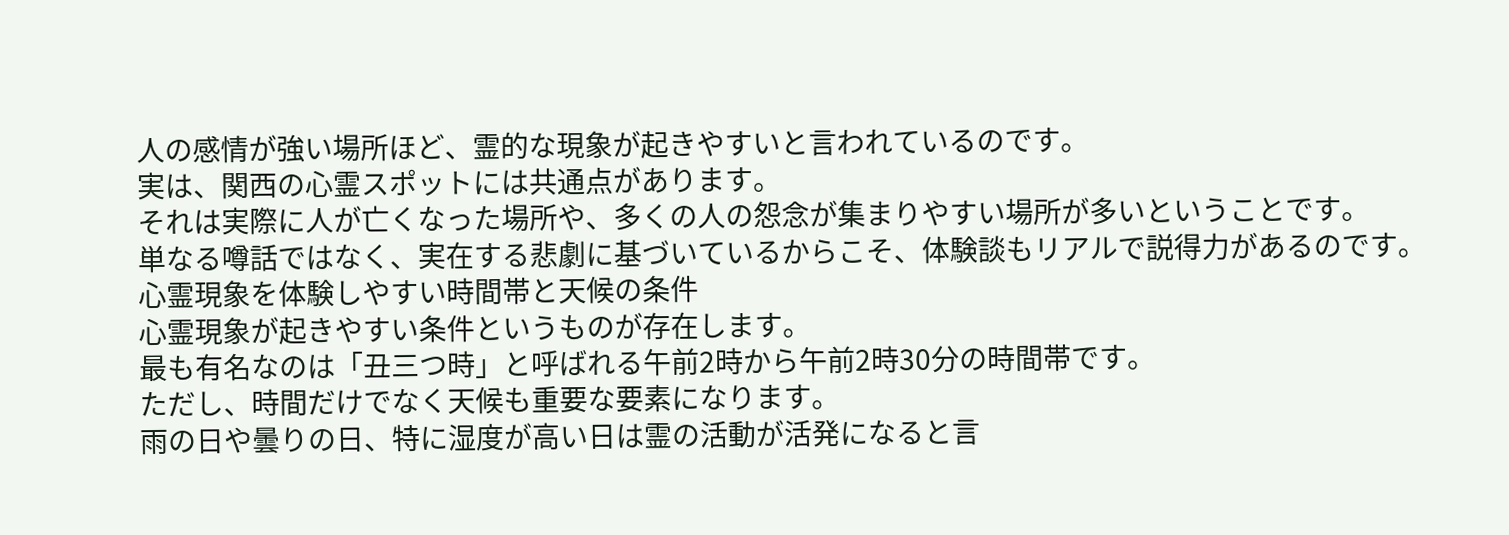人の感情が強い場所ほど、霊的な現象が起きやすいと言われているのです。
実は、関西の心霊スポットには共通点があります。
それは実際に人が亡くなった場所や、多くの人の怨念が集まりやすい場所が多いということです。
単なる噂話ではなく、実在する悲劇に基づいているからこそ、体験談もリアルで説得力があるのです。
心霊現象を体験しやすい時間帯と天候の条件
心霊現象が起きやすい条件というものが存在します。
最も有名なのは「丑三つ時」と呼ばれる午前2時から午前2時30分の時間帯です。
ただし、時間だけでなく天候も重要な要素になります。
雨の日や曇りの日、特に湿度が高い日は霊の活動が活発になると言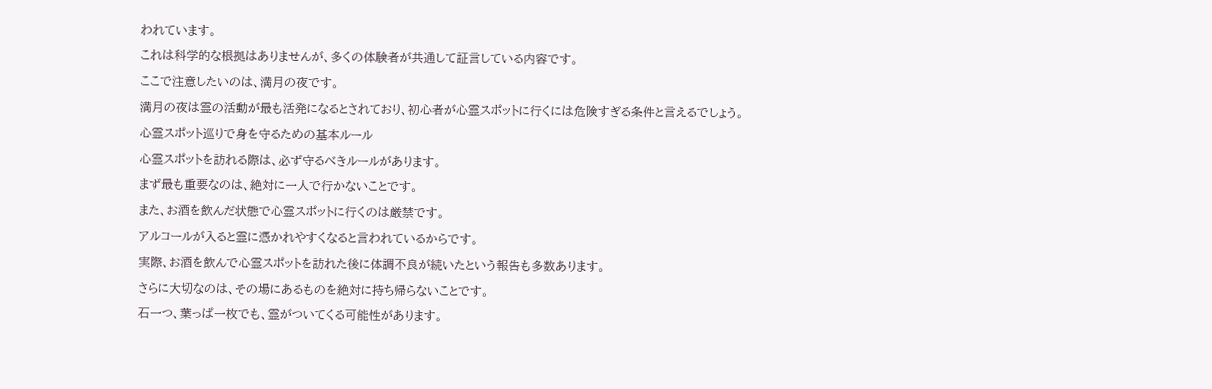われています。
これは科学的な根拠はありませんが、多くの体験者が共通して証言している内容です。
ここで注意したいのは、満月の夜です。
満月の夜は霊の活動が最も活発になるとされており、初心者が心霊スポットに行くには危険すぎる条件と言えるでしょう。
心霊スポット巡りで身を守るための基本ルール
心霊スポットを訪れる際は、必ず守るべきルールがあります。
まず最も重要なのは、絶対に一人で行かないことです。
また、お酒を飲んだ状態で心霊スポットに行くのは厳禁です。
アルコールが入ると霊に憑かれやすくなると言われているからです。
実際、お酒を飲んで心霊スポットを訪れた後に体調不良が続いたという報告も多数あります。
さらに大切なのは、その場にあるものを絶対に持ち帰らないことです。
石一つ、葉っぱ一枚でも、霊がついてくる可能性があります。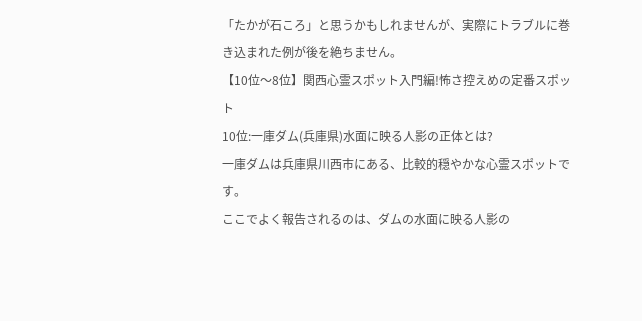「たかが石ころ」と思うかもしれませんが、実際にトラブルに巻き込まれた例が後を絶ちません。
【10位〜8位】関西心霊スポット入門編!怖さ控えめの定番スポット
10位:一庫ダム(兵庫県)水面に映る人影の正体とは?
一庫ダムは兵庫県川西市にある、比較的穏やかな心霊スポットです。
ここでよく報告されるのは、ダムの水面に映る人影の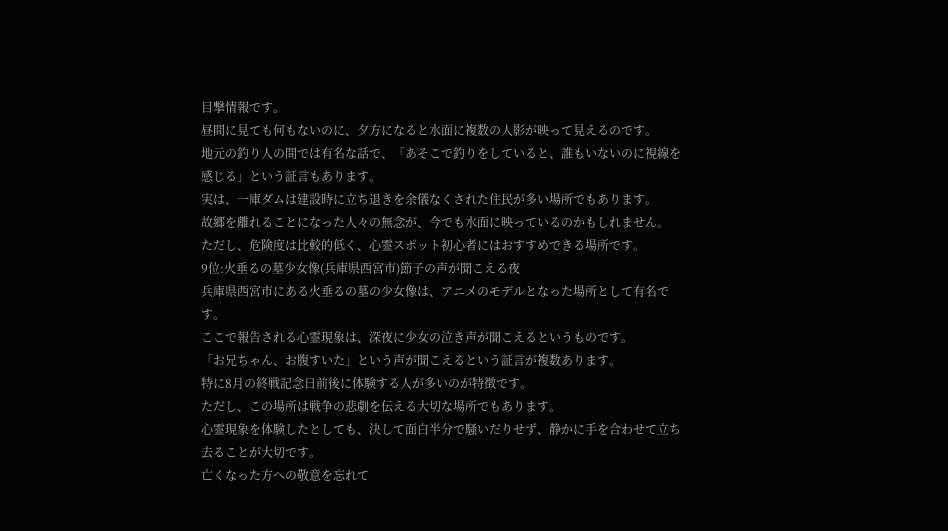目撃情報です。
昼間に見ても何もないのに、夕方になると水面に複数の人影が映って見えるのです。
地元の釣り人の間では有名な話で、「あそこで釣りをしていると、誰もいないのに視線を感じる」という証言もあります。
実は、一庫ダムは建設時に立ち退きを余儀なくされた住民が多い場所でもあります。
故郷を離れることになった人々の無念が、今でも水面に映っているのかもしれません。
ただし、危険度は比較的低く、心霊スポット初心者にはおすすめできる場所です。
9位:火垂るの墓少女像(兵庫県西宮市)節子の声が聞こえる夜
兵庫県西宮市にある火垂るの墓の少女像は、アニメのモデルとなった場所として有名です。
ここで報告される心霊現象は、深夜に少女の泣き声が聞こえるというものです。
「お兄ちゃん、お腹すいた」という声が聞こえるという証言が複数あります。
特に8月の終戦記念日前後に体験する人が多いのが特徴です。
ただし、この場所は戦争の悲劇を伝える大切な場所でもあります。
心霊現象を体験したとしても、決して面白半分で騒いだりせず、静かに手を合わせて立ち去ることが大切です。
亡くなった方への敬意を忘れて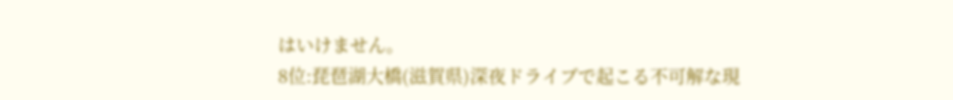はいけません。
8位:琵琶湖大橋(滋賀県)深夜ドライブで起こる不可解な現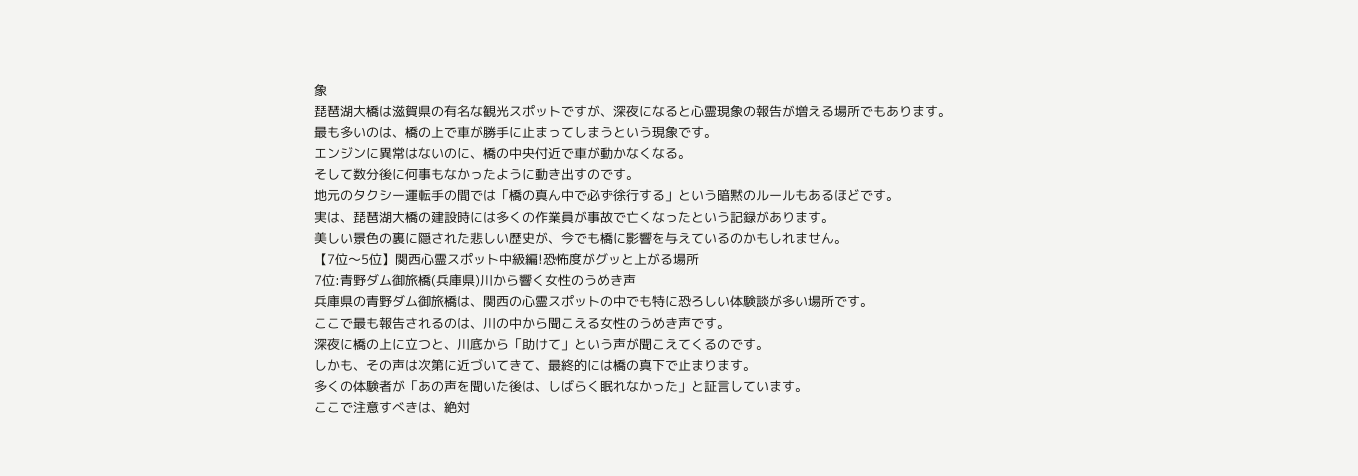象
琵琶湖大橋は滋賀県の有名な観光スポットですが、深夜になると心霊現象の報告が増える場所でもあります。
最も多いのは、橋の上で車が勝手に止まってしまうという現象です。
エンジンに異常はないのに、橋の中央付近で車が動かなくなる。
そして数分後に何事もなかったように動き出すのです。
地元のタクシー運転手の間では「橋の真ん中で必ず徐行する」という暗黙のルールもあるほどです。
実は、琵琶湖大橋の建設時には多くの作業員が事故で亡くなったという記録があります。
美しい景色の裏に隠された悲しい歴史が、今でも橋に影響を与えているのかもしれません。
【7位〜5位】関西心霊スポット中級編!恐怖度がグッと上がる場所
7位:青野ダム御旅橋(兵庫県)川から響く女性のうめき声
兵庫県の青野ダム御旅橋は、関西の心霊スポットの中でも特に恐ろしい体験談が多い場所です。
ここで最も報告されるのは、川の中から聞こえる女性のうめき声です。
深夜に橋の上に立つと、川底から「助けて」という声が聞こえてくるのです。
しかも、その声は次第に近づいてきて、最終的には橋の真下で止まります。
多くの体験者が「あの声を聞いた後は、しばらく眠れなかった」と証言しています。
ここで注意すべきは、絶対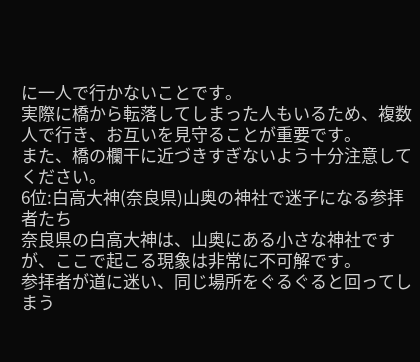に一人で行かないことです。
実際に橋から転落してしまった人もいるため、複数人で行き、お互いを見守ることが重要です。
また、橋の欄干に近づきすぎないよう十分注意してください。
6位:白高大神(奈良県)山奥の神社で迷子になる参拝者たち
奈良県の白高大神は、山奥にある小さな神社ですが、ここで起こる現象は非常に不可解です。
参拝者が道に迷い、同じ場所をぐるぐると回ってしまう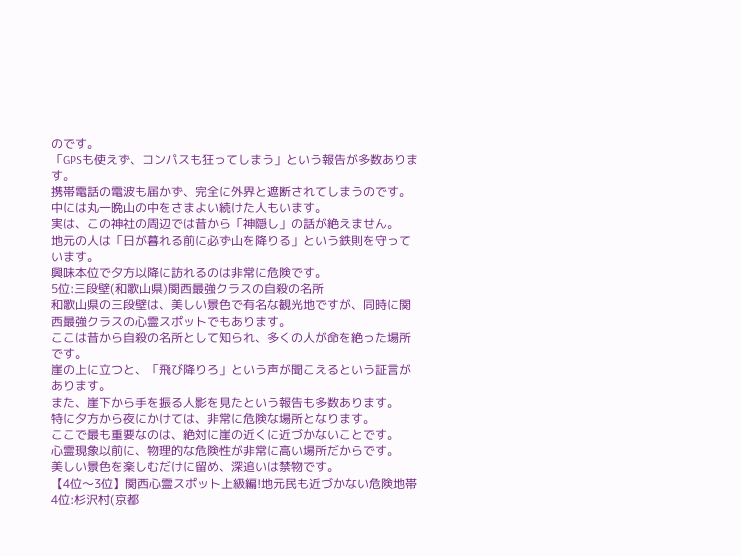のです。
「GPSも使えず、コンパスも狂ってしまう」という報告が多数あります。
携帯電話の電波も届かず、完全に外界と遮断されてしまうのです。
中には丸一晩山の中をさまよい続けた人もいます。
実は、この神社の周辺では昔から「神隠し」の話が絶えません。
地元の人は「日が暮れる前に必ず山を降りる」という鉄則を守っています。
興味本位で夕方以降に訪れるのは非常に危険です。
5位:三段壁(和歌山県)関西最強クラスの自殺の名所
和歌山県の三段壁は、美しい景色で有名な観光地ですが、同時に関西最強クラスの心霊スポットでもあります。
ここは昔から自殺の名所として知られ、多くの人が命を絶った場所です。
崖の上に立つと、「飛び降りろ」という声が聞こえるという証言があります。
また、崖下から手を振る人影を見たという報告も多数あります。
特に夕方から夜にかけては、非常に危険な場所となります。
ここで最も重要なのは、絶対に崖の近くに近づかないことです。
心霊現象以前に、物理的な危険性が非常に高い場所だからです。
美しい景色を楽しむだけに留め、深追いは禁物です。
【4位〜3位】関西心霊スポット上級編!地元民も近づかない危険地帯
4位:杉沢村(京都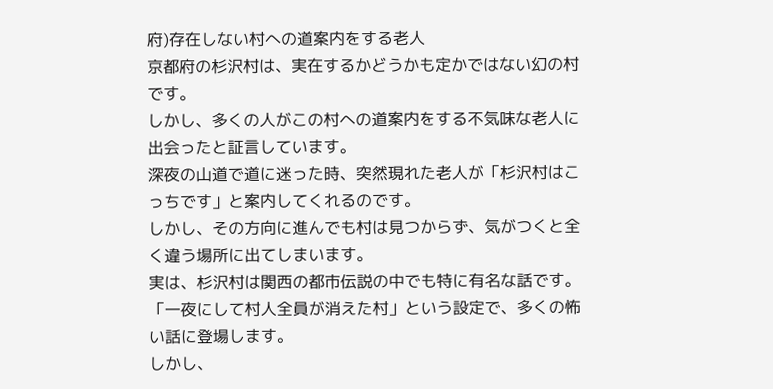府)存在しない村への道案内をする老人
京都府の杉沢村は、実在するかどうかも定かではない幻の村です。
しかし、多くの人がこの村への道案内をする不気味な老人に出会ったと証言しています。
深夜の山道で道に迷った時、突然現れた老人が「杉沢村はこっちです」と案内してくれるのです。
しかし、その方向に進んでも村は見つからず、気がつくと全く違う場所に出てしまいます。
実は、杉沢村は関西の都市伝説の中でも特に有名な話です。
「一夜にして村人全員が消えた村」という設定で、多くの怖い話に登場します。
しかし、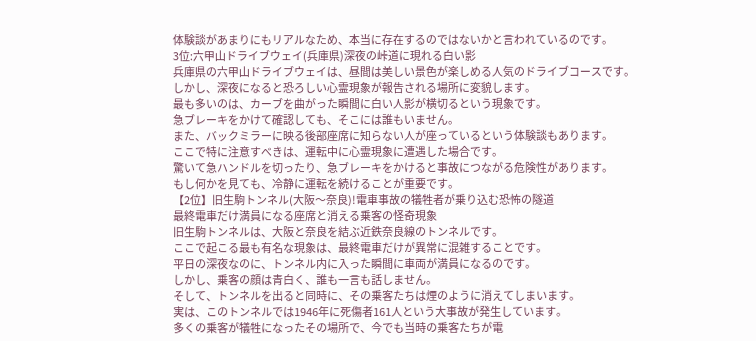体験談があまりにもリアルなため、本当に存在するのではないかと言われているのです。
3位:六甲山ドライブウェイ(兵庫県)深夜の峠道に現れる白い影
兵庫県の六甲山ドライブウェイは、昼間は美しい景色が楽しめる人気のドライブコースです。
しかし、深夜になると恐ろしい心霊現象が報告される場所に変貌します。
最も多いのは、カーブを曲がった瞬間に白い人影が横切るという現象です。
急ブレーキをかけて確認しても、そこには誰もいません。
また、バックミラーに映る後部座席に知らない人が座っているという体験談もあります。
ここで特に注意すべきは、運転中に心霊現象に遭遇した場合です。
驚いて急ハンドルを切ったり、急ブレーキをかけると事故につながる危険性があります。
もし何かを見ても、冷静に運転を続けることが重要です。
【2位】旧生駒トンネル(大阪〜奈良)!電車事故の犠牲者が乗り込む恐怖の隧道
最終電車だけ満員になる座席と消える乗客の怪奇現象
旧生駒トンネルは、大阪と奈良を結ぶ近鉄奈良線のトンネルです。
ここで起こる最も有名な現象は、最終電車だけが異常に混雑することです。
平日の深夜なのに、トンネル内に入った瞬間に車両が満員になるのです。
しかし、乗客の顔は青白く、誰も一言も話しません。
そして、トンネルを出ると同時に、その乗客たちは煙のように消えてしまいます。
実は、このトンネルでは1946年に死傷者161人という大事故が発生しています。
多くの乗客が犠牲になったその場所で、今でも当時の乗客たちが電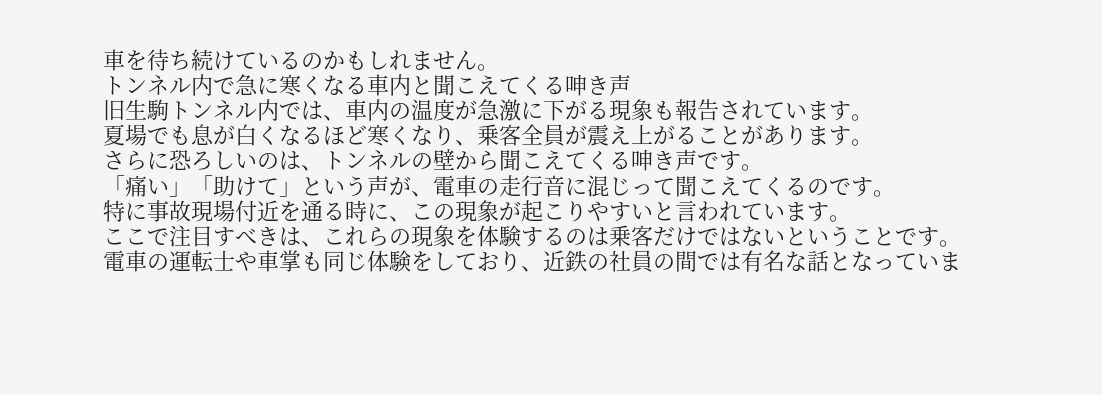車を待ち続けているのかもしれません。
トンネル内で急に寒くなる車内と聞こえてくる呻き声
旧生駒トンネル内では、車内の温度が急激に下がる現象も報告されています。
夏場でも息が白くなるほど寒くなり、乗客全員が震え上がることがあります。
さらに恐ろしいのは、トンネルの壁から聞こえてくる呻き声です。
「痛い」「助けて」という声が、電車の走行音に混じって聞こえてくるのです。
特に事故現場付近を通る時に、この現象が起こりやすいと言われています。
ここで注目すべきは、これらの現象を体験するのは乗客だけではないということです。
電車の運転士や車掌も同じ体験をしており、近鉄の社員の間では有名な話となっていま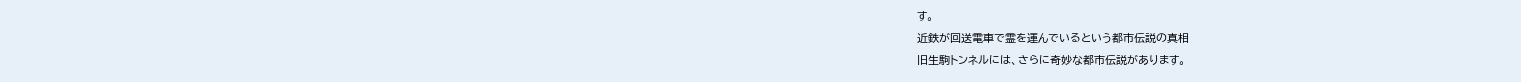す。
近鉄が回送電車で霊を運んでいるという都市伝説の真相
旧生駒トンネルには、さらに奇妙な都市伝説があります。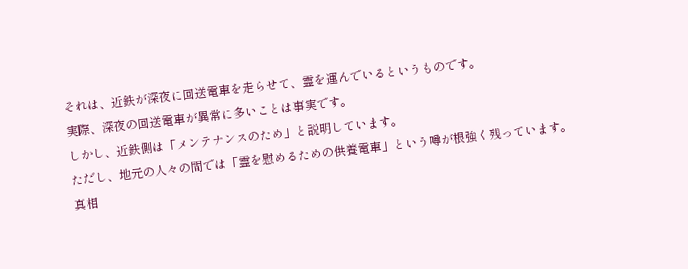それは、近鉄が深夜に回送電車を走らせて、霊を運んでいるというものです。
実際、深夜の回送電車が異常に多いことは事実です。
しかし、近鉄側は「メンテナンスのため」と説明しています。
ただし、地元の人々の間では「霊を慰めるための供養電車」という噂が根強く残っています。
真相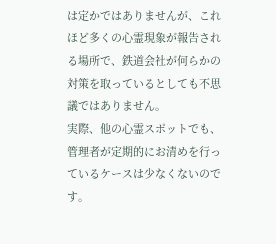は定かではありませんが、これほど多くの心霊現象が報告される場所で、鉄道会社が何らかの対策を取っているとしても不思議ではありません。
実際、他の心霊スポットでも、管理者が定期的にお清めを行っているケースは少なくないのです。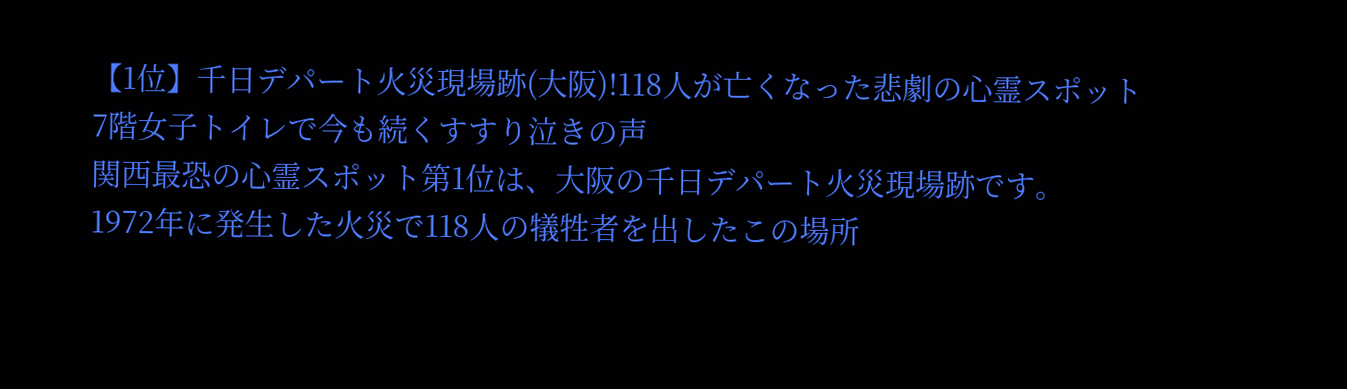【1位】千日デパート火災現場跡(大阪)!118人が亡くなった悲劇の心霊スポット
7階女子トイレで今も続くすすり泣きの声
関西最恐の心霊スポット第1位は、大阪の千日デパート火災現場跡です。
1972年に発生した火災で118人の犠牲者を出したこの場所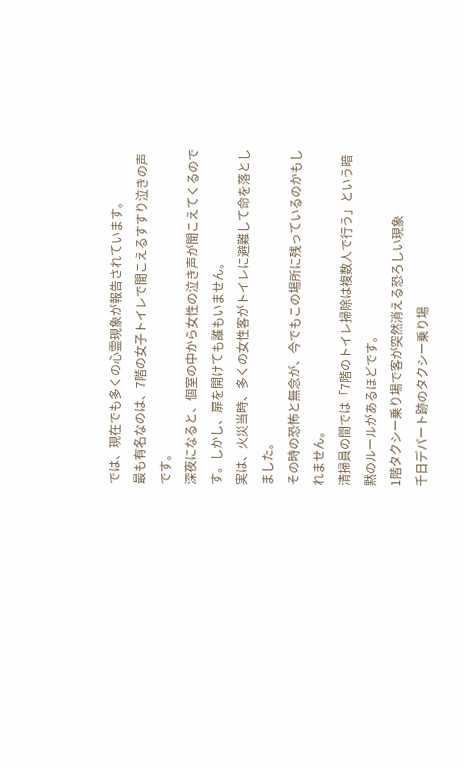では、現在でも多くの心霊現象が報告されています。
最も有名なのは、7階の女子トイレで聞こえるすすり泣きの声です。
深夜になると、個室の中から女性の泣き声が聞こえてくるのです。しかし、扉を開けても誰もいません。
実は、火災当時、多くの女性客がトイレに避難して命を落としました。
その時の恐怖と無念が、今でもこの場所に残っているのかもしれません。
清掃員の間では「7階のトイレ掃除は複数人で行う」という暗黙のルールがあるほどです。
1階タクシー乗り場で客が突然消える恐ろしい現象
千日デパート跡のタクシー乗り場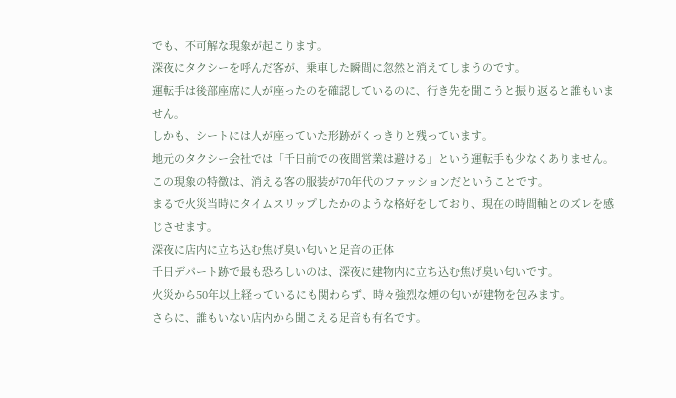でも、不可解な現象が起こります。
深夜にタクシーを呼んだ客が、乗車した瞬間に忽然と消えてしまうのです。
運転手は後部座席に人が座ったのを確認しているのに、行き先を聞こうと振り返ると誰もいません。
しかも、シートには人が座っていた形跡がくっきりと残っています。
地元のタクシー会社では「千日前での夜間営業は避ける」という運転手も少なくありません。
この現象の特徴は、消える客の服装が70年代のファッションだということです。
まるで火災当時にタイムスリップしたかのような格好をしており、現在の時間軸とのズレを感じさせます。
深夜に店内に立ち込む焦げ臭い匂いと足音の正体
千日デパート跡で最も恐ろしいのは、深夜に建物内に立ち込む焦げ臭い匂いです。
火災から50年以上経っているにも関わらず、時々強烈な煙の匂いが建物を包みます。
さらに、誰もいない店内から聞こえる足音も有名です。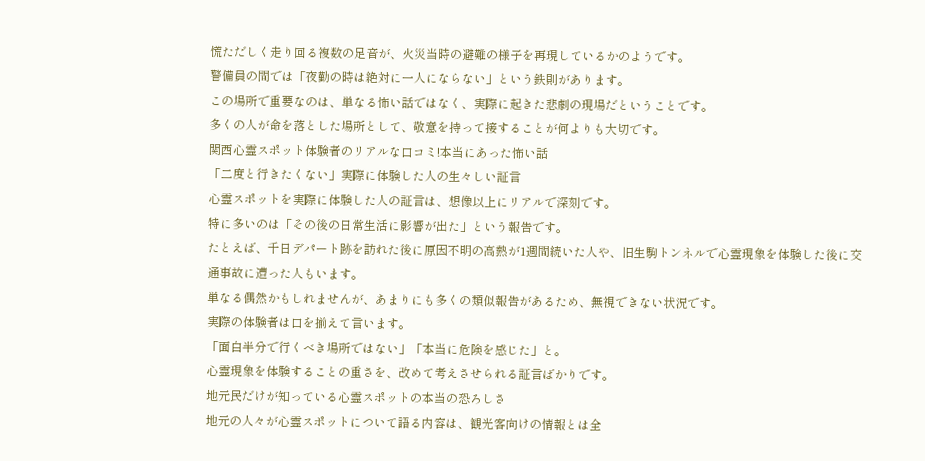慌ただしく走り回る複数の足音が、火災当時の避難の様子を再現しているかのようです。
警備員の間では「夜勤の時は絶対に一人にならない」という鉄則があります。
この場所で重要なのは、単なる怖い話ではなく、実際に起きた悲劇の現場だということです。
多くの人が命を落とした場所として、敬意を持って接することが何よりも大切です。
関西心霊スポット体験者のリアルな口コミ!本当にあった怖い話
「二度と行きたくない」実際に体験した人の生々しい証言
心霊スポットを実際に体験した人の証言は、想像以上にリアルで深刻です。
特に多いのは「その後の日常生活に影響が出た」という報告です。
たとえば、千日デパート跡を訪れた後に原因不明の高熱が1週間続いた人や、旧生駒トンネルで心霊現象を体験した後に交通事故に遭った人もいます。
単なる偶然かもしれませんが、あまりにも多くの類似報告があるため、無視できない状況です。
実際の体験者は口を揃えて言います。
「面白半分で行くべき場所ではない」「本当に危険を感じた」と。
心霊現象を体験することの重さを、改めて考えさせられる証言ばかりです。
地元民だけが知っている心霊スポットの本当の恐ろしさ
地元の人々が心霊スポットについて語る内容は、観光客向けの情報とは全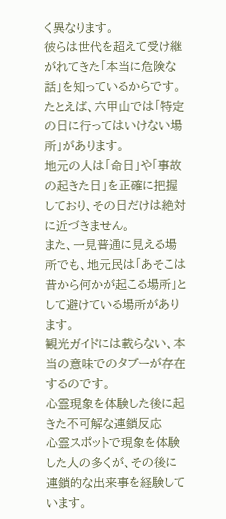く異なります。
彼らは世代を超えて受け継がれてきた「本当に危険な話」を知っているからです。
たとえば、六甲山では「特定の日に行ってはいけない場所」があります。
地元の人は「命日」や「事故の起きた日」を正確に把握しており、その日だけは絶対に近づきません。
また、一見普通に見える場所でも、地元民は「あそこは昔から何かが起こる場所」として避けている場所があります。
観光ガイドには載らない、本当の意味でのタブーが存在するのです。
心霊現象を体験した後に起きた不可解な連鎖反応
心霊スポットで現象を体験した人の多くが、その後に連鎖的な出来事を経験しています。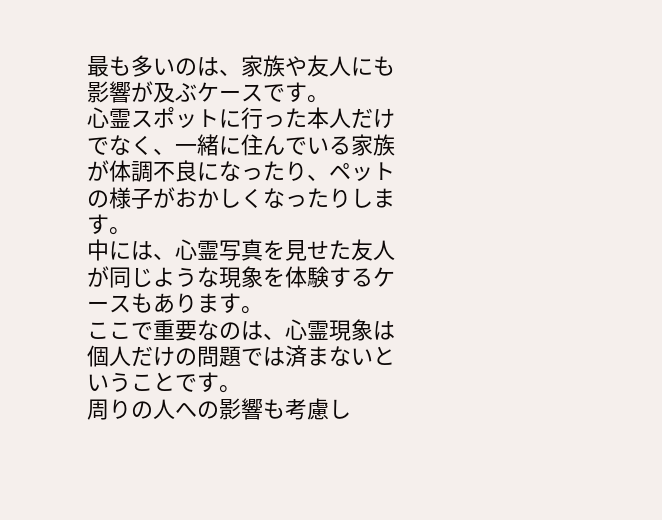最も多いのは、家族や友人にも影響が及ぶケースです。
心霊スポットに行った本人だけでなく、一緒に住んでいる家族が体調不良になったり、ペットの様子がおかしくなったりします。
中には、心霊写真を見せた友人が同じような現象を体験するケースもあります。
ここで重要なのは、心霊現象は個人だけの問題では済まないということです。
周りの人への影響も考慮し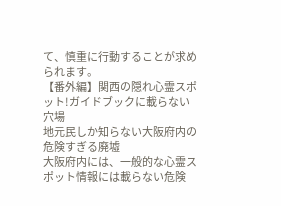て、慎重に行動することが求められます。
【番外編】関西の隠れ心霊スポット!ガイドブックに載らない穴場
地元民しか知らない大阪府内の危険すぎる廃墟
大阪府内には、一般的な心霊スポット情報には載らない危険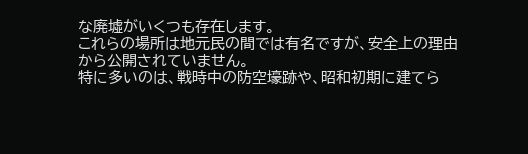な廃墟がいくつも存在します。
これらの場所は地元民の間では有名ですが、安全上の理由から公開されていません。
特に多いのは、戦時中の防空壕跡や、昭和初期に建てら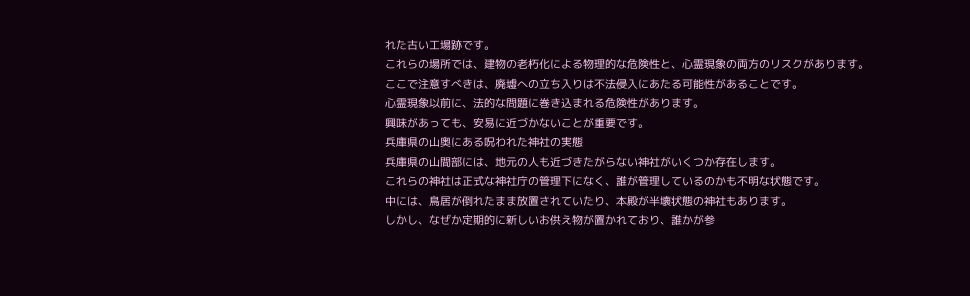れた古い工場跡です。
これらの場所では、建物の老朽化による物理的な危険性と、心霊現象の両方のリスクがあります。
ここで注意すべきは、廃墟への立ち入りは不法侵入にあたる可能性があることです。
心霊現象以前に、法的な問題に巻き込まれる危険性があります。
興味があっても、安易に近づかないことが重要です。
兵庫県の山奥にある呪われた神社の実態
兵庫県の山間部には、地元の人も近づきたがらない神社がいくつか存在します。
これらの神社は正式な神社庁の管理下になく、誰が管理しているのかも不明な状態です。
中には、鳥居が倒れたまま放置されていたり、本殿が半壊状態の神社もあります。
しかし、なぜか定期的に新しいお供え物が置かれており、誰かが参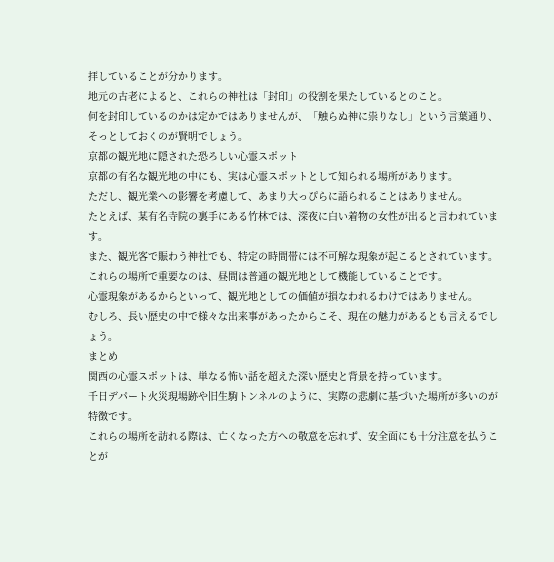拝していることが分かります。
地元の古老によると、これらの神社は「封印」の役割を果たしているとのこと。
何を封印しているのかは定かではありませんが、「触らぬ神に祟りなし」という言葉通り、そっとしておくのが賢明でしょう。
京都の観光地に隠された恐ろしい心霊スポット
京都の有名な観光地の中にも、実は心霊スポットとして知られる場所があります。
ただし、観光業への影響を考慮して、あまり大っぴらに語られることはありません。
たとえば、某有名寺院の裏手にある竹林では、深夜に白い着物の女性が出ると言われています。
また、観光客で賑わう神社でも、特定の時間帯には不可解な現象が起こるとされています。
これらの場所で重要なのは、昼間は普通の観光地として機能していることです。
心霊現象があるからといって、観光地としての価値が損なわれるわけではありません。
むしろ、長い歴史の中で様々な出来事があったからこそ、現在の魅力があるとも言えるでしょう。
まとめ
関西の心霊スポットは、単なる怖い話を超えた深い歴史と背景を持っています。
千日デパート火災現場跡や旧生駒トンネルのように、実際の悲劇に基づいた場所が多いのが特徴です。
これらの場所を訪れる際は、亡くなった方への敬意を忘れず、安全面にも十分注意を払うことが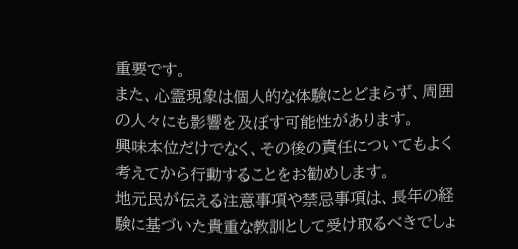重要です。
また、心霊現象は個人的な体験にとどまらず、周囲の人々にも影響を及ぼす可能性があります。
興味本位だけでなく、その後の責任についてもよく考えてから行動することをお勧めします。
地元民が伝える注意事項や禁忌事項は、長年の経験に基づいた貴重な教訓として受け取るべきでしょ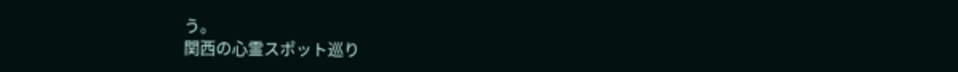う。
関西の心霊スポット巡り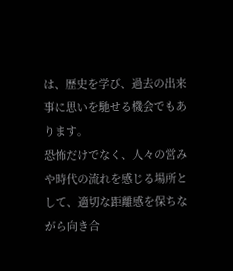は、歴史を学び、過去の出来事に思いを馳せる機会でもあります。
恐怖だけでなく、人々の営みや時代の流れを感じる場所として、適切な距離感を保ちながら向き合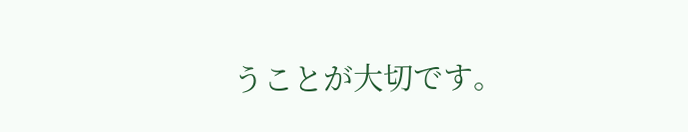うことが大切です。